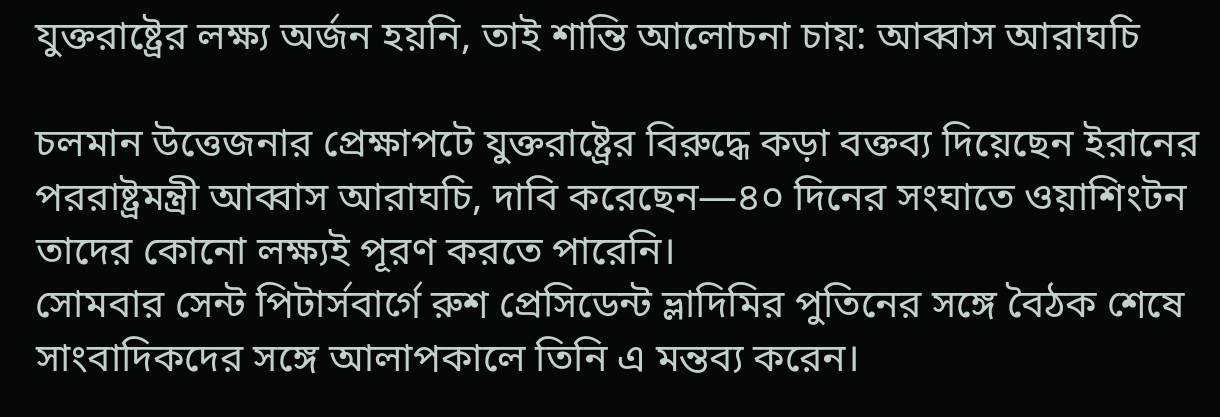যুক্তরাষ্ট্রের লক্ষ্য অর্জন হয়নি, তাই শান্তি আলোচনা চায়: আব্বাস আরাঘচি

চলমান উত্তেজনার প্রেক্ষাপটে যুক্তরাষ্ট্রের বিরুদ্ধে কড়া বক্তব্য দিয়েছেন ইরানের পররাষ্ট্রমন্ত্রী আব্বাস আরাঘচি, দাবি করেছেন—৪০ দিনের সংঘাতে ওয়াশিংটন তাদের কোনো লক্ষ্যই পূরণ করতে পারেনি।
সোমবার সেন্ট পিটার্সবার্গে রুশ প্রেসিডেন্ট ভ্লাদিমির পুতিনের সঙ্গে বৈঠক শেষে সাংবাদিকদের সঙ্গে আলাপকালে তিনি এ মন্তব্য করেন।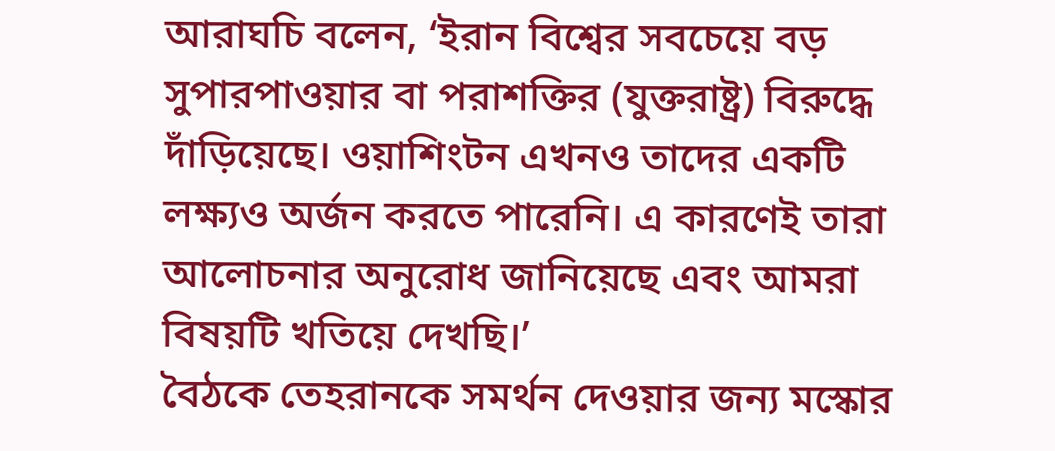আরাঘচি বলেন, ‘ইরান বিশ্বের সবচেয়ে বড় সুপারপাওয়ার বা পরাশক্তির (যুক্তরাষ্ট্র) বিরুদ্ধে দাঁড়িয়েছে। ওয়াশিংটন এখনও তাদের একটি লক্ষ্যও অর্জন করতে পারেনি। এ কারণেই তারা আলোচনার অনুরোধ জানিয়েছে এবং আমরা বিষয়টি খতিয়ে দেখছি।’
বৈঠকে তেহরানকে সমর্থন দেওয়ার জন্য মস্কোর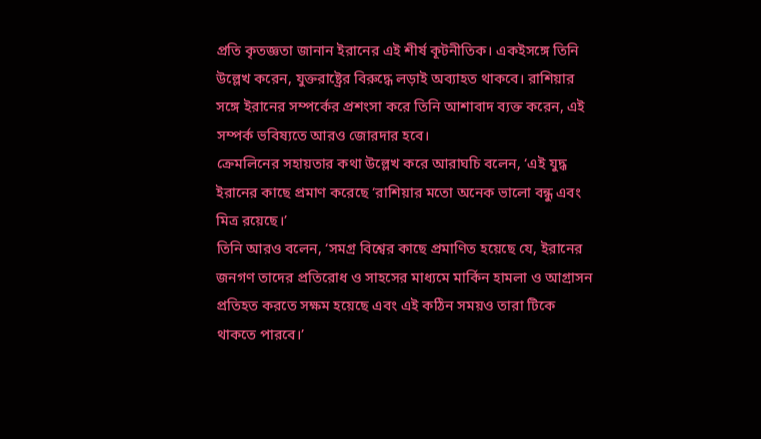প্রতি কৃতজ্ঞতা জানান ইরানের এই শীর্ষ কূটনীতিক। একইসঙ্গে তিনি উল্লেখ করেন, যুক্তরাষ্ট্রের বিরুদ্ধে লড়াই অব্যাহত থাকবে। রাশিয়ার সঙ্গে ইরানের সম্পর্কের প্রশংসা করে তিনি আশাবাদ ব্যক্ত করেন, এই সম্পর্ক ভবিষ্যতে আরও জোরদার হবে।
ক্রেমলিনের সহায়তার কথা উল্লেখ করে আরাঘচি বলেন, ‘এই যুদ্ধ ইরানের কাছে প্রমাণ করেছে ‘রাশিয়ার মতো অনেক ভালো বন্ধু এবং মিত্র রয়েছে।’
তিনি আরও বলেন, ‘সমগ্র বিশ্বের কাছে প্রমাণিত হয়েছে যে, ইরানের জনগণ তাদের প্রতিরোধ ও সাহসের মাধ্যমে মার্কিন হামলা ও আগ্রাসন প্রতিহত করতে সক্ষম হয়েছে এবং এই কঠিন সময়ও তারা টিকে থাকতে পারবে।’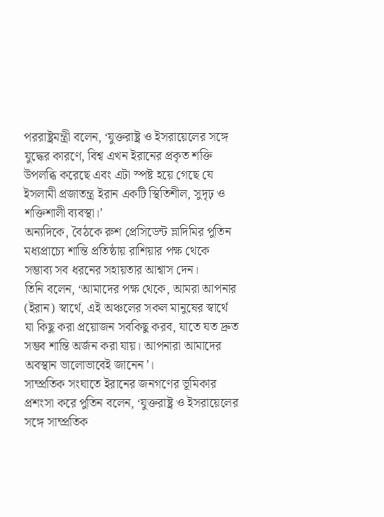পররাষ্ট্রমন্ত্রী বলেন, ‘যুক্তরাষ্ট্র ও ইসরায়েলের সঙ্গে যুদ্ধের কারণে, বিশ্ব এখন ইরানের প্রকৃত শক্তি উপলব্ধি করেছে এবং এটা স্পষ্ট হয়ে গেছে যে ইসলামী প্রজাতন্ত্র ইরান একটি স্থিতিশীল, সুদৃঢ় ও শক্তিশালী ব্যবস্থা।’
অন্যদিকে, বৈঠকে রুশ প্রেসিডেন্ট ভ্লাদিমির পুতিন মধ্যপ্রাচ্যে শান্তি প্রতিষ্ঠায় রাশিয়ার পক্ষ থেকে সম্ভাব্য সব ধরনের সহায়তার আশ্বাস দেন।
তিনি বলেন, ‘আমাদের পক্ষ থেকে, আমরা আপনার (ইরান) স্বার্থে, এই অঞ্চলের সকল মানুষের স্বার্থে যা কিছু করা প্রয়োজন সবকিছু করব, যাতে যত দ্রুত সম্ভব শান্তি অর্জন করা যায়। আপনারা আমাদের অবস্থান ভালোভাবেই জানেন’।
সাম্প্রতিক সংঘাতে ইরানের জনগণের ভূমিকার প্রশংসা করে পুতিন বলেন, ‘যুক্তরাষ্ট্র ও ইসরায়েলের সঙ্গে সাম্প্রতিক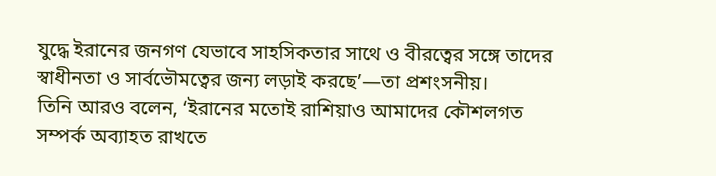যুদ্ধে ইরানের জনগণ যেভাবে সাহসিকতার সাথে ও বীরত্বের সঙ্গে তাদের স্বাধীনতা ও সার্বভৌমত্বের জন্য লড়াই করছে’—তা প্রশংসনীয়।
তিনি আরও বলেন, ‘ইরানের মতোই রাশিয়াও আমাদের কৌশলগত সম্পর্ক অব্যাহত রাখতে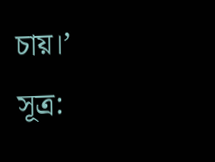চায়।’
সূত্র: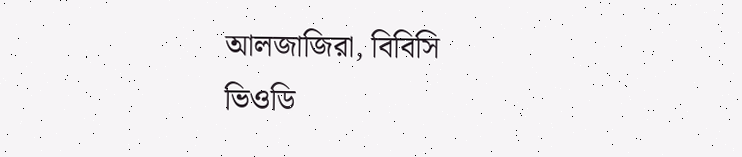আলজাজিরা, বিবিসি
ভিওডি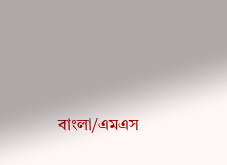বাংলা/এমএস